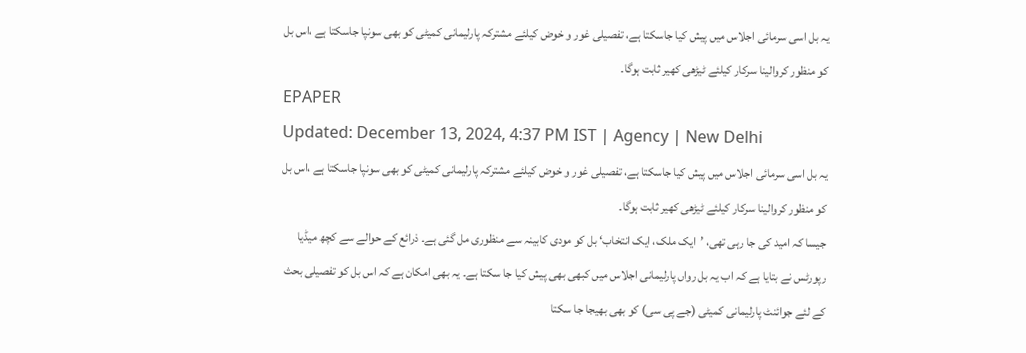یہ بل اسی سرمائی اجلاس میں پیش کیا جاسکتا ہے، تفصیلی غور و خوض کیلئے مشترکہ پارلیمانی کمیٹی کو بھی سونپا جاسکتا ہے ،اس بل کو منظور کروالینا سرکار کیلئے ٹیڑھی کھیر ثابت ہوگا۔
EPAPER
Updated: December 13, 2024, 4:37 PM IST | Agency | New Delhi
یہ بل اسی سرمائی اجلاس میں پیش کیا جاسکتا ہے، تفصیلی غور و خوض کیلئے مشترکہ پارلیمانی کمیٹی کو بھی سونپا جاسکتا ہے ،اس بل کو منظور کروالینا سرکار کیلئے ٹیڑھی کھیر ثابت ہوگا۔
جیسا کہ امید کی جا رہی تھی، ’ایک ملک، ایک انتخاب‘ بل کو مودی کابینہ سے منظوری مل گئی ہے۔ ذرائع کے حوالے سے کچھ میڈیا رپورٹس نے بتایا ہے کہ اب یہ بل رواں پارلیمانی اجلاس میں کبھی بھی پیش کیا جا سکتا ہے۔ یہ بھی امکان ہے کہ اس بل کو تفصیلی بحث کے لئے جوائنٹ پارلیمانی کمیٹی (جے پی سی) کو بھی بھیجا جا سکتا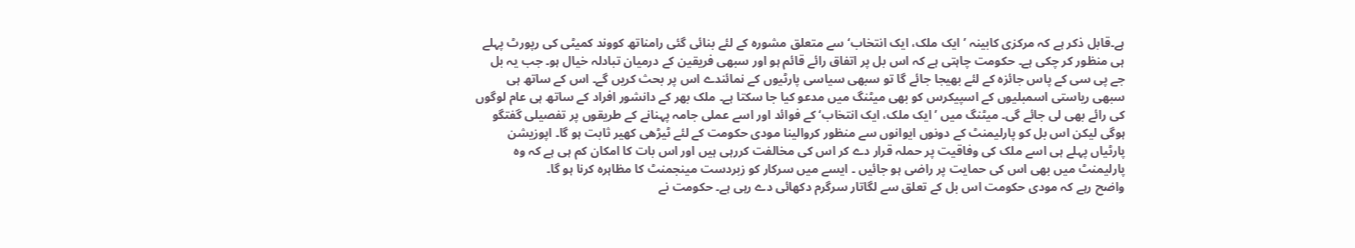ہے۔قابل ذکر ہے کہ مرکزی کابینہ ’ایک ملک، ایک انتخاب‘ سے متعلق مشورہ کے لئے بنائی گئی رامناتھ کووند کمیٹی کی رپورٹ پہلے ہی منظور کر چکی ہے۔ حکومت چاہتی ہے کہ اس بل پر اتفاق رائے قائم ہو اور سبھی فریقین کے درمیان تبادلہ خیال ہو۔ جب یہ بل جے پی سی کے پاس جائزہ کے لئے بھیجا جائے گا تو سبھی سیاسی پارٹیوں کے نمائندے اس پر بحث کریں گے۔ اس کے ساتھ ہی سبھی ریاستی اسمبلیوں کے اسپیکرس کو بھی میٹنگ میں مدعو کیا جا سکتا ہے۔ ملک بھر کے دانشور افراد کے ساتھ ہی عام لوگوں کی رائے بھی لی جائے گی۔ میٹنگ میں ’ایک ملک، ایک انتخاب‘ کے فوائد اور اسے عملی جامہ پہنانے کے طریقوں پر تفصیلی گفتگو ہوگی لیکن اس بل کو پارلیمنٹ کے دونوں ایوانوں سے منظور کروالینا مودی حکومت کے لئے ٹیڑھی کھیر ثابت ہو گا۔ اپوزیشن پارٹیاں پہلے ہی اسے ملک کی وفاقیت پر حملہ قرار دے کر اس کی مخالفت کررہی ہیں اور اس بات کا امکان کم ہی ہے کہ وہ پارلیمنٹ میں بھی اس کی حمایت پر راضی ہو جائیں ۔ ایسے میں سرکار کو زبردست مینجمنٹ کا مظاہرہ کرنا ہو گا۔
واضح رہے کہ مودی حکومت اس بل کے تعلق سے لگاتار سرگرم دکھائی دے رہی ہے۔ حکومت نے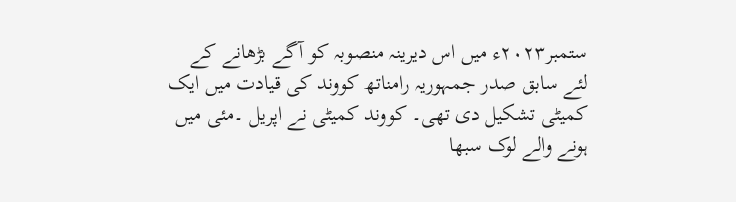ستمبر۲۰۲۳ء میں اس دیرینہ منصوبہ کو آگے بڑھانے کے لئے سابق صدر جمہوریہ رامناتھ کووند کی قیادت میں ایک کمیٹی تشکیل دی تھی۔ کووند کمیٹی نے اپریل ۔مئی میں ہونے والے لوک سبھا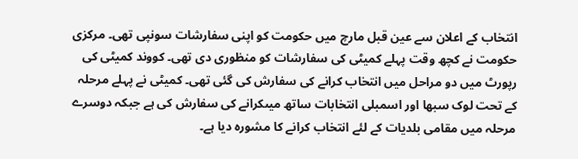انتخاب کے اعلان سے عین قبل مارچ میں حکومت کو اپنی سفارشات سونپی تھی۔ مرکزی حکومت نے کچھ وقت پہلے کمیٹی کی سفارشات کو منظوری دی تھی۔ کووند کمیٹی کی رپورٹ میں دو مراحل میں انتخاب کرانے کی سفارش کی گئی تھی۔ کمیٹی نے پہلے مرحلہ کے تحت لوک سبھا اور اسمبلی انتخابات ساتھ میںکرانے کی سفارش کی ہے جبکہ دوسرے مرحلہ میں مقامی بلدیات کے لئے انتخاب کرانے کا مشورہ دیا ہے۔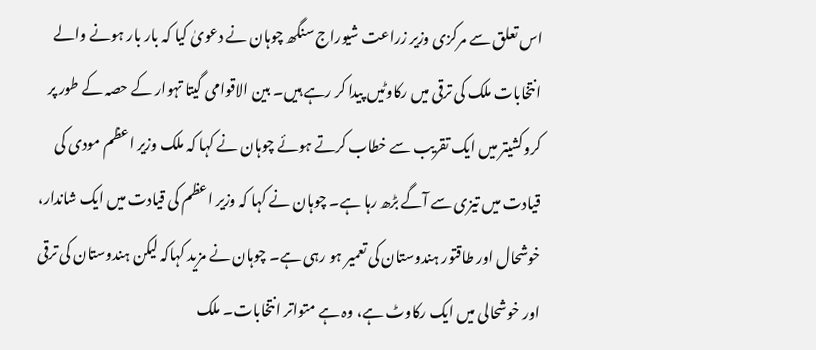اس تعلق سے مرکزی وزیر زراعت شیوراج سنگھ چوہان نے دعویٰ کیا کہ بار بار ہونے والے انتخابات ملک کی ترقی میں رکاوٹیں پیدا کر رہے ہیں۔ بین الاقوامی گیتا تہوار کے حصہ کے طور پر کروکشیتر میں ایک تقریب سے خطاب کرتے ہوئے چوہان نے کہا کہ ملک وزیر اعظم مودی کی قیادت میں تیزی سے آگے بڑھ رہا ہے۔ چوہان نے کہا کہ وزیر اعظم کی قیادت میں ایک شاندار، خوشحال اور طاقتور ہندوستان کی تعمیر ہو رہی ہے۔ چوہان نے مزید کہاکہ لیکن ہندوستان کی ترقی اور خوشحالی میں ایک رکاوٹ ہے، وہ ہے متواتر انتخابات۔ ملک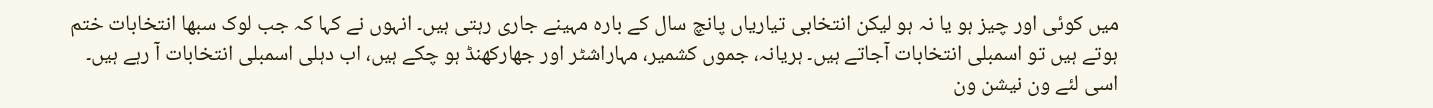میں کوئی اور چیز ہو یا نہ ہو لیکن انتخابی تیاریاں پانچ سال کے بارہ مہینے جاری رہتی ہیں۔ انہوں نے کہا کہ جب لوک سبھا انتخابات ختم ہوتے ہیں تو اسمبلی انتخابات آجاتے ہیں۔ ہریانہ، جموں کشمیر، مہاراشٹر اور جھارکھنڈ ہو چکے ہیں، اب دہلی اسمبلی انتخابات آ رہے ہیں۔ اسی لئے ون نیشن ون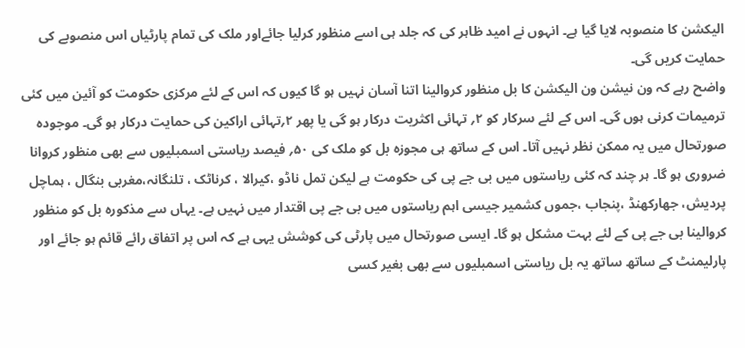الیکشن کا منصوبہ لایا گیا ہے۔ انہوں نے امید ظاہر کی کہ جلد ہی اسے منظور کرلیا جائےاور ملک کی تمام پارٹیاں اس منصوبے کی حمایت کریں گی۔
واضح رہے کہ ون نیشن ون الیکشن کا بل منظور کروالینا اتنا آسان نہیں ہو گا کیوں کہ اس کے لئے مرکزی حکومت کو آئین میں کئی ترمیمات کرنی ہوں گی۔ اس کے لئے سرکار کو ۲؍ تہائی اکثریت درکار ہو گی یا پھر ۲؍تہائی اراکین کی حمایت درکار ہو گی۔ موجودہ صورتحال میں یہ ممکن نظر نہیں آتا۔ اس کے ساتھ ہی مجوزہ بل کو ملک کی ۵۰؍ فیصد ریاستی اسمبلیوں سے بھی منظور کروانا ضروری ہو گا۔ ہر چند کہ کئی ریاستوں میں بی جے پی کی حکومت ہے لیکن تمل ناڈو ،کیرالا ، کرناٹک ، تلنگانہ،مغربی بنگال ، ہماچل پردیش، جھارکھنڈ ،پنجاب ،جموں کشمیر جیسی اہم ریاستوں میں بی جے پی اقتدار میں نہیں ہے۔ یہاں سے مذکورہ بل کو منظور کروالینا بی جے پی کے لئے بہت مشکل ہو گا۔ ایسی صورتحال میں پارٹی کی کوشش یہی ہے کہ اس پر اتفاق رائے قائم ہو جائے اور پارلیمنٹ کے ساتھ ساتھ یہ بل ریاستی اسمبلیوں سے بھی بغیر کسی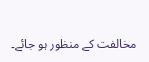مخالفت کے منظور ہو جائے۔